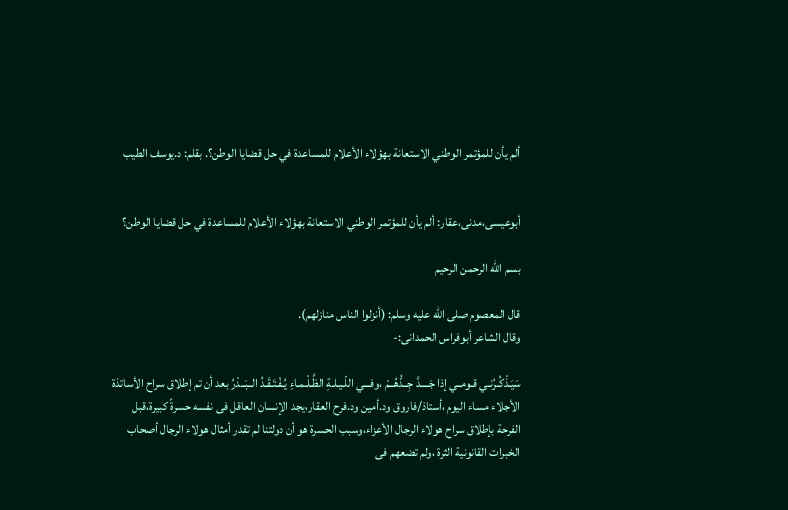ألم يأن للمؤتمر الوطني الاستعانة بهؤلاء الأعلام للمساعدة في حل قضايا الوطن؟. بقلم: د.يوسف الطيب


أبوعيسى،مدنى،عقار: ألم يأن للمؤتمر الوطني الاستعانة بهؤلاء الأعلام للمساعدة في حل قضايا الوطن؟

بسم الله الرحمن الرحيم

قال المعصوم صلى الله عليه وسلم: (أنزلوا الناس منازلهم).
وقال الشاعر أبوفراس الحمدانى:-

سَيَـذْكُـرُنـي قـومــي إذا جَــــدَّ جِــدُّهُــمْ ،وفـــي اللّـيـلـةِ الظَّـلْـمـاءِ يُـفْـتَـقَـدُ الــبَــدْرُ بعد أن تم إطلاق سراح الأساتذة الأجلاء مساء اليوم ،أستاذ/فاروق ود.أمين ود.فرح العقار،يجد الإنسان العاقل فى نفسه حسرةً كبيرة،قبل الفرحة بإطلاق سراح هولاء الرجال الأعزاء،وسبب الحسرة هو أن دولتنا لم تقدر أمثال هولاء الرجال أصحاب الخبرات القانونية الثرة ،ولم تضعهم فى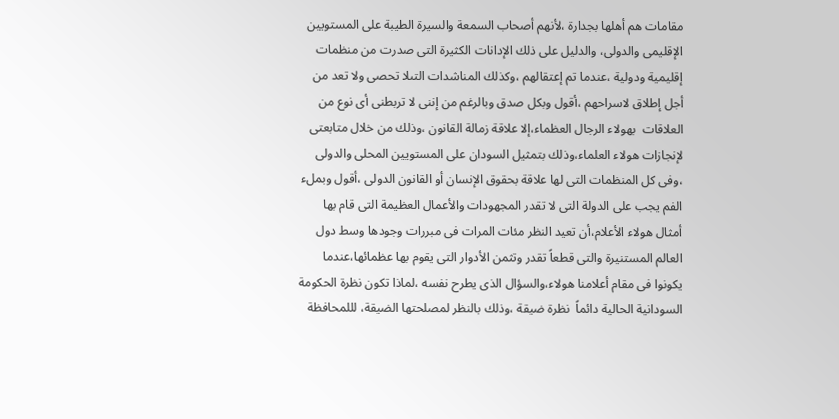مقامات هم أهلها بجدارة ،لأنهم أصحاب السمعة والسيرة الطيبة على المستويين الإقليمى والدولى، والدليل على ذلك الإدانات الكثيرة التى صدرت من منظمات إقليمية ودولية ،عندما تم إعتقالهم ،وكذلك المناشدات التىلا تحصى ولا تعد من أجل إطلاق لاسراحهم ،أقول وبكل صدق وبالرغم من إننى لا تربطنى أى نوع من العلاقات  بهولاء الرجال العظماء،إلا علاقة زمالة القانون ،وذلك من خلال متابعتى لإنجازات هولاء العلماء،وذلك بتمثيل السودان على المستويين المحلى والدولى ،وفى كل المنظمات التى لها علاقة بحقوق الإنسان أو القانون الدولى ،أقول وبملء الفم يجب على الدولة التى لا تقدر المجهودات والأعمال العظيمة التى قام بها أمثال هولاء الأعلام،أن تعيد النظر مئات المرات فى مبررات وجودها وسط دول العالم المستنيرة والتى قطعاً تقدر وتثمن الأدوار التى يقوم بها عظمائها،عندما يكونوا فى مقام أعلامنا هولاء،والسؤال الذى يطرح نفسه ،لماذا تكون نظرة الحكومة السودانية الحالية دائماً  نظرة ضيقة ،وذلك بالنظر لمصلحتها الضيقة، لللمحافظة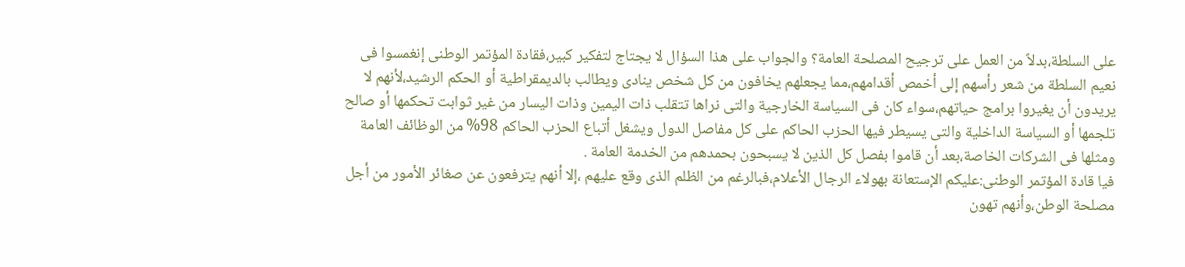على السلطة،بدلاً من العمل على ترجيح المصلحة العامة؟ والجواب على هذا السؤال لا يجتاج لتفكير كبير،فقادة المؤتمر الوطنى إنغمسوا فى نعيم السلطة من شعر رأسهم إلى أخمص أقدامهم،مما يجعلهم يخافون من كل شخص ينادى ويطالب بالديمقراطية أو الحكم الرشيد،لأنهم لا يريدون أن يغيروا برامج حياتهم،سواء كان فى السياسة الخارجية والتى نراها تتقلب ذات اليمين وذات اليسار من غير ثوابت تحكمها أو صالح تلجمها أو السياسة الداخلية والتى يسيطر فيها الحزب الحاكم على كل مفاصل الدول ويشغل أتباع الحزب الحاكم 98% من الوظائف العامة ومثلها فى الشركات الخاصة،بعد أن قاموا بفصل كل الذين لا يسبحون بحمدهم من الخدمة العامة .
فيا قادة المؤتمر الوطنى:عليكم الإستعانة بهولاء الرجال الأعلام،فبالرغم من الظلم الذى وقع عليهم ،إلا أنهم يترفعون عن صغائر الأمور من أجل مصلحة الوطن،وأنهم تهون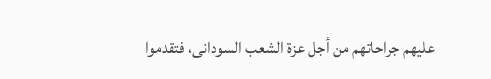عليهم جراحاتهم من أجل عزة الشعب السودانى، فتقدموا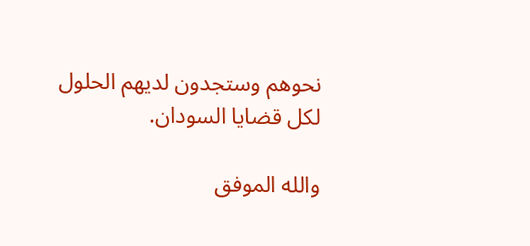نحوهم وستجدون لديهم الحلول لكل قضايا السودان.

والله الموفق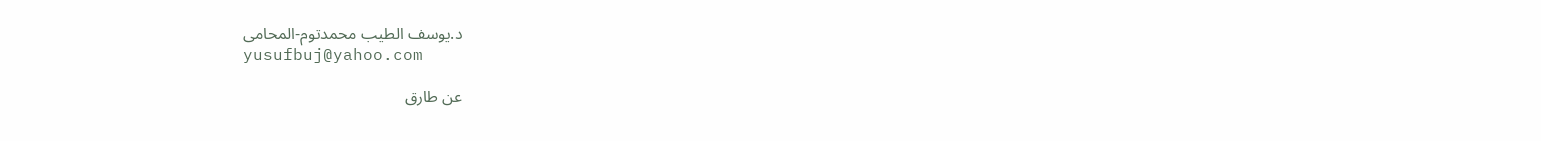د.يوسف الطيب محمدتوم-المحامى
yusufbuj@yahoo.com

عن طارق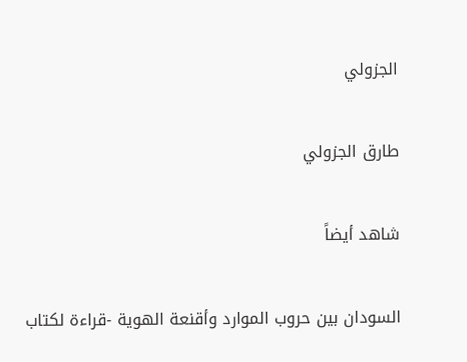الجزولي

طارق الجزولي

شاهد أيضاً

السودان بين حروب الموارد وأقنعة الهوية -قراءة لكتاب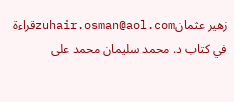زهير عثمانzuhair.osman@aol.comقراءة في كتاب د. محمد سليمان محمد على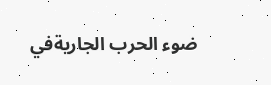ضوء الحرب الجاريةفي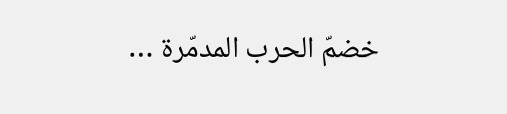خضمّ الحرب المدمّرة …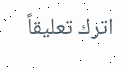اترك تعليقاً